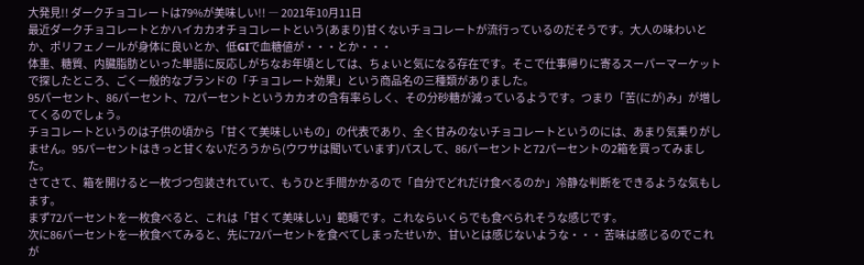大発見!! ダークチョコレートは79%が美味しい!! ― 2021年10月11日
最近ダークチョコレートとかハイカカオチョコレートという(あまり)甘くないチョコレートが流行っているのだそうです。大人の味わいとか、ポリフェノールが身体に良いとか、低GIで血糖値が・・・とか・・・
体重、糖質、内臓脂肪といった単語に反応しがちなお年頃としては、ちょいと気になる存在です。そこで仕事帰りに寄るスーパーマーケットで探したところ、ごく一般的なブランドの「チョコレート効果」という商品名の三種類がありました。
95パーセント、86パーセント、72パーセントというカカオの含有率らしく、その分砂糖が減っているようです。つまり「苦(にが)み」が増してくるのでしょう。
チョコレートというのは子供の頃から「甘くて美味しいもの」の代表であり、全く甘みのないチョコレートというのには、あまり気乗りがしません。95パーセントはきっと甘くないだろうから(ウワサは聞いています)パスして、86パーセントと72パーセントの2箱を買ってみました。
さてさて、箱を開けると一枚づつ包装されていて、もうひと手間かかるので「自分でどれだけ食べるのか」冷静な判断をできるような気もします。
まず72パーセントを一枚食べると、これは「甘くて美味しい」範疇です。これならいくらでも食べられそうな感じです。
次に86パーセントを一枚食べてみると、先に72パーセントを食べてしまったせいか、甘いとは感じないような・・・ 苦味は感じるのでこれが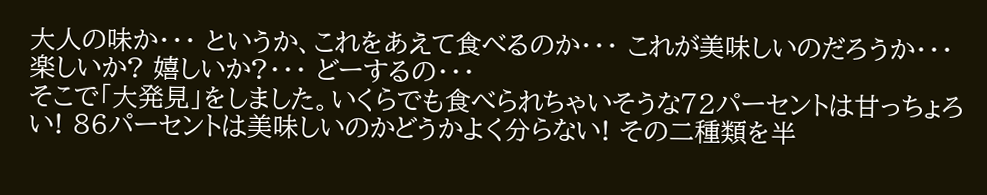大人の味か・・・ というか、これをあえて食べるのか・・・ これが美味しいのだろうか・・・ 楽しいか? 嬉しいか?・・・ どーするの・・・
そこで「大発見」をしました。いくらでも食べられちゃいそうな72パーセントは甘っちょろい! 86パーセントは美味しいのかどうかよく分らない! その二種類を半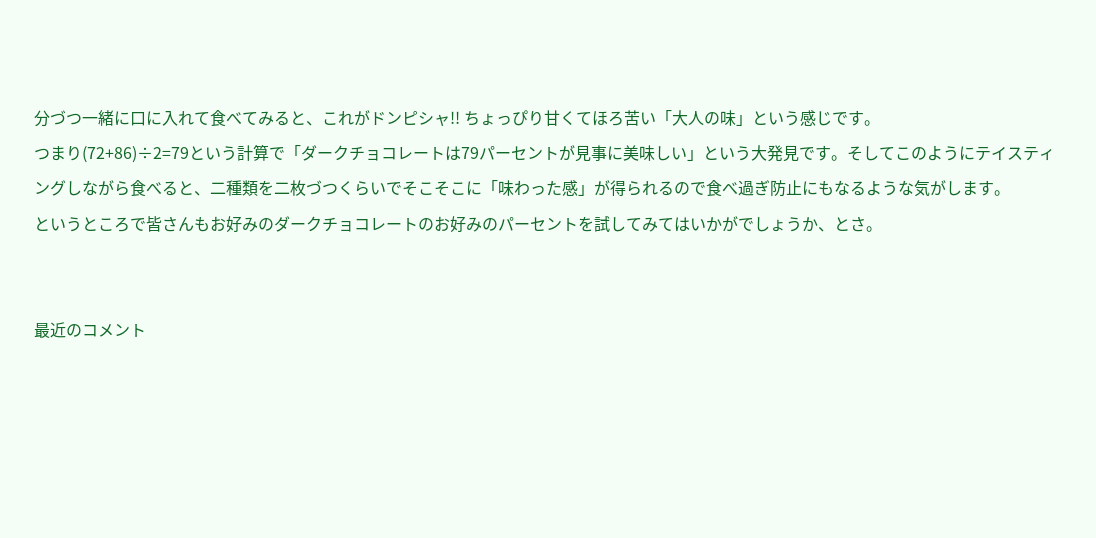分づつ一緒に口に入れて食べてみると、これがドンピシャ!! ちょっぴり甘くてほろ苦い「大人の味」という感じです。
つまり(72+86)÷2=79という計算で「ダークチョコレートは79パーセントが見事に美味しい」という大発見です。そしてこのようにテイスティングしながら食べると、二種類を二枚づつくらいでそこそこに「味わった感」が得られるので食べ過ぎ防止にもなるような気がします。
というところで皆さんもお好みのダークチョコレートのお好みのパーセントを試してみてはいかがでしょうか、とさ。


最近のコメント